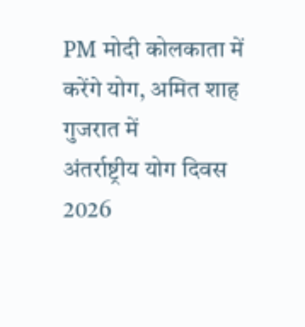PM मोदी कोलकाता में करेंगे योग, अमित शाह गुजरात में
अंतर्राष्ट्रीय योग दिवस 2026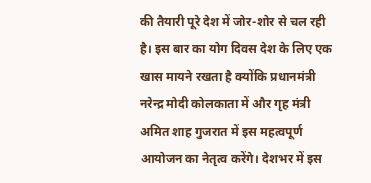की तैयारी पूरे देश में जोर-शोर से चल रही है। इस बार का योग दिवस देश के लिए एक खास मायने रखता है क्योंकि प्रधानमंत्री नरेन्द्र मोदी कोलकाता में और गृह मंत्री अमित शाह गुजरात में इस महत्वपूर्ण आयोजन का नेतृत्व करेंगे। देशभर में इस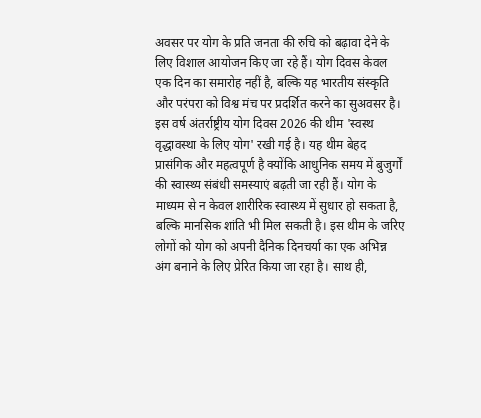अवसर पर योग के प्रति जनता की रुचि को बढ़ावा देने के लिए विशाल आयोजन किए जा रहे हैं। योग दिवस केवल एक दिन का समारोह नहीं है, बल्कि यह भारतीय संस्कृति और परंपरा को विश्व मंच पर प्रदर्शित करने का सुअवसर है।
इस वर्ष अंतर्राष्ट्रीय योग दिवस 2026 की थीम 'स्वस्थ वृद्धावस्था के लिए योग' रखी गई है। यह थीम बेहद प्रासंगिक और महत्वपूर्ण है क्योंकि आधुनिक समय में बुजुर्गों की स्वास्थ्य संबंधी समस्याएं बढ़ती जा रही हैं। योग के माध्यम से न केवल शारीरिक स्वास्थ्य में सुधार हो सकता है, बल्कि मानसिक शांति भी मिल सकती है। इस थीम के जरिए लोगों को योग को अपनी दैनिक दिनचर्या का एक अभिन्न अंग बनाने के लिए प्रेरित किया जा रहा है। साथ ही,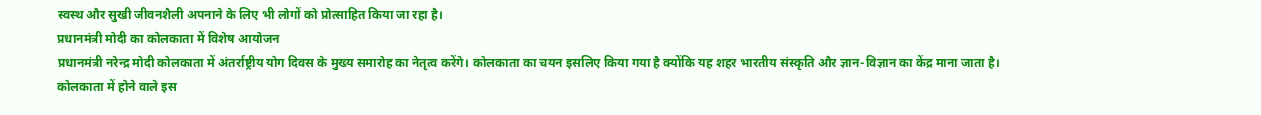स्वस्थ और सुखी जीवनशैली अपनाने के लिए भी लोगों को प्रोत्साहित किया जा रहा है।
प्रधानमंत्री मोदी का कोलकाता में विशेष आयोजन
प्रधानमंत्री नरेन्द्र मोदी कोलकाता में अंतर्राष्ट्रीय योग दिवस के मुख्य समारोह का नेतृत्व करेंगे। कोलकाता का चयन इसलिए किया गया है क्योंकि यह शहर भारतीय संस्कृति और ज्ञान-विज्ञान का केंद्र माना जाता है। कोलकाता में होने वाले इस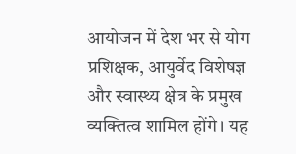आयोजन में देश भर से योग प्रशिक्षक, आयुर्वेद विशेषज्ञ और स्वास्थ्य क्षेत्र के प्रमुख व्यक्तित्व शामिल होंगे। यह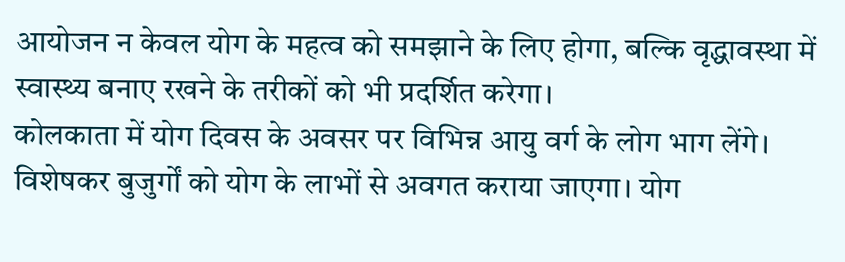आयोजन न केवल योग के महत्व को समझाने के लिए होगा, बल्कि वृद्धावस्था में स्वास्थ्य बनाए रखने के तरीकों को भी प्रदर्शित करेगा।
कोलकाता में योग दिवस के अवसर पर विभिन्न आयु वर्ग के लोग भाग लेंगे। विशेषकर बुजुर्गों को योग के लाभों से अवगत कराया जाएगा। योग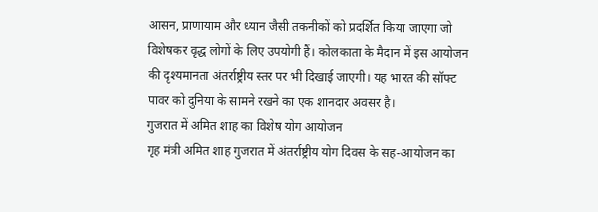आसन, प्राणायाम और ध्यान जैसी तकनीकों को प्रदर्शित किया जाएगा जो विशेषकर वृद्ध लोगों के लिए उपयोगी हैं। कोलकाता के मैदान में इस आयोजन की दृश्यमानता अंतर्राष्ट्रीय स्तर पर भी दिखाई जाएगी। यह भारत की सॉफ्ट पावर को दुनिया के सामने रखने का एक शानदार अवसर है।
गुजरात में अमित शाह का विशेष योग आयोजन
गृह मंत्री अमित शाह गुजरात में अंतर्राष्ट्रीय योग दिवस के सह-आयोजन का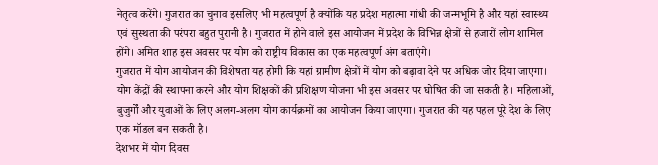नेतृत्व करेंगे। गुजरात का चुनाव इसलिए भी महत्वपूर्ण है क्योंकि यह प्रदेश महात्मा गांधी की जन्मभूमि है और यहां स्वास्थ्य एवं सुस्थता की परंपरा बहुत पुरानी है। गुजरात में होने वाले इस आयोजन में प्रदेश के विभिन्न क्षेत्रों से हजारों लोग शामिल होंगे। अमित शाह इस अवसर पर योग को राष्ट्रीय विकास का एक महत्वपूर्ण अंग बताएंगे।
गुजरात में योग आयोजन की विशेषता यह होगी कि यहां ग्रामीण क्षेत्रों में योग को बढ़ावा देने पर अधिक जोर दिया जाएगा। योग केंद्रों की स्थापना करने और योग शिक्षकों की प्रशिक्षण योजना भी इस अवसर पर घोषित की जा सकती है। महिलाओं, बुजुर्गों और युवाओं के लिए अलग-अलग योग कार्यक्रमों का आयोजन किया जाएगा। गुजरात की यह पहल पूरे देश के लिए एक मॉडल बन सकती है।
देशभर में योग दिवस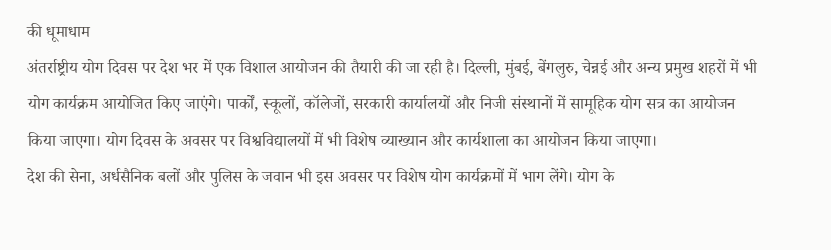की धूमाधाम
अंतर्राष्ट्रीय योग दिवस पर देश भर में एक विशाल आयोजन की तैयारी की जा रही है। दिल्ली, मुंबई, बेंगलुरु, चेन्नई और अन्य प्रमुख शहरों में भी योग कार्यक्रम आयोजित किए जाएंगे। पार्कों, स्कूलों, कॉलेजों, सरकारी कार्यालयों और निजी संस्थानों में सामूहिक योग सत्र का आयोजन किया जाएगा। योग दिवस के अवसर पर विश्वविद्यालयों में भी विशेष व्याख्यान और कार्यशाला का आयोजन किया जाएगा।
देश की सेना, अर्धसैनिक बलों और पुलिस के जवान भी इस अवसर पर विशेष योग कार्यक्रमों में भाग लेंगे। योग के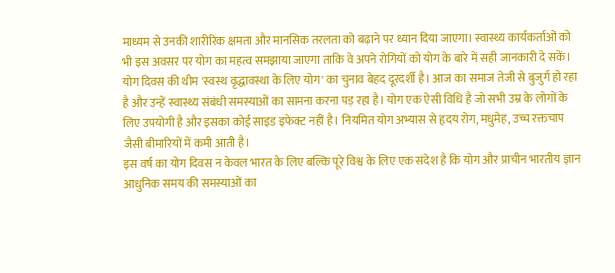माध्यम से उनकी शारीरिक क्षमता और मानसिक तरलता को बढ़ाने पर ध्यान दिया जाएगा। स्वास्थ्य कार्यकर्ताओं को भी इस अवसर पर योग का महत्व समझाया जाएगा ताकि वे अपने रोगियों को योग के बारे में सही जानकारी दे सकें।
योग दिवस की थीम 'स्वस्थ वृद्धावस्था के लिए योग' का चुनाव बेहद दूरदर्शी है। आज का समाज तेजी से बुजुर्ग हो रहा है और उन्हें स्वास्थ्य संबंधी समस्याओं का सामना करना पड़ रहा है। योग एक ऐसी विधि है जो सभी उम्र के लोगों के लिए उपयोगी है और इसका कोई साइड इफेक्ट नहीं है। नियमित योग अभ्यास से हृदय रोग, मधुमेह, उच्च रक्तचाप जैसी बीमारियों में कमी आती है।
इस वर्ष का योग दिवस न केवल भारत के लिए बल्कि पूरे विश्व के लिए एक संदेश है कि योग और प्राचीन भारतीय ज्ञान आधुनिक समय की समस्याओं का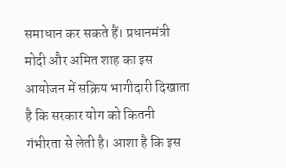समाधान कर सकते हैं। प्रधानमंत्री मोदी और अमित शाह का इस आयोजन में सक्रिय भागीदारी दिखाता है कि सरकार योग को कितनी गंभीरता से लेती है। आशा है कि इस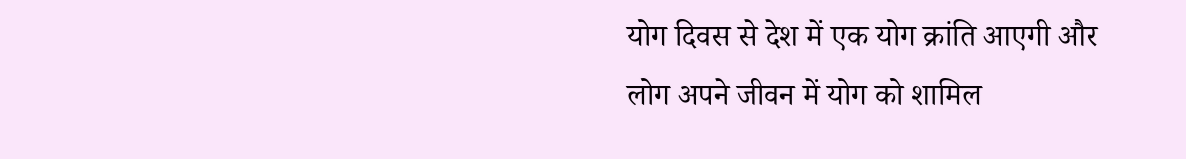योग दिवस से देश में एक योग क्रांति आएगी और लोग अपने जीवन में योग को शामिल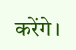करेंगे।